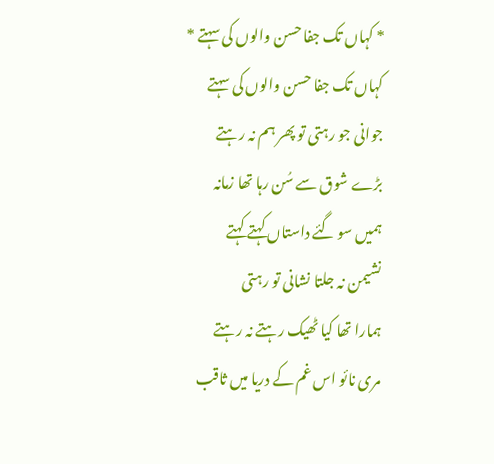* کہاں تک جفا حسن والوں کی سہتے *
کہاں تک جفا حسن والوں کی سہتے
جوانی جو رہتی تو پھر ہم نہ رہتے
بڑے شوق سے سُن رہا تھا زمانہ
ہمیں سو گئے داستاں کہتے کہتے
نشیمن نہ جلتا نشانی تو رہتی
ہمارا تھا کیا ٹھیک رہتے نہ رہتے
مری نائو اس غم کے دریا میں ثاقب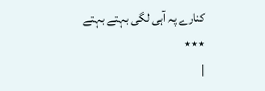کنارے پہ آہی لگی بہتے بہتے
٭٭٭
|